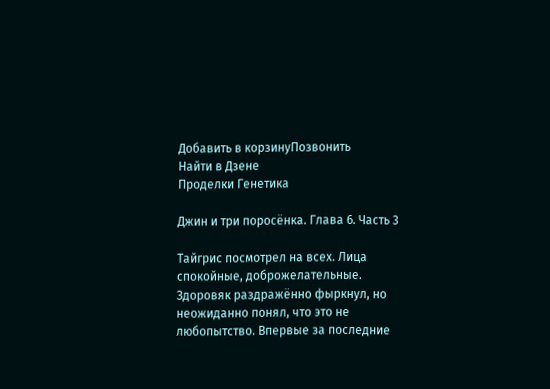Добавить в корзинуПозвонить
Найти в Дзене
Проделки Генетика

Джин и три поросёнка. Глава 6. Часть 3

Тайгрис посмотрел на всех. Лица спокойные, доброжелательные. Здоровяк раздражённо фыркнул, но неожиданно понял, что это не любопытство. Впервые за последние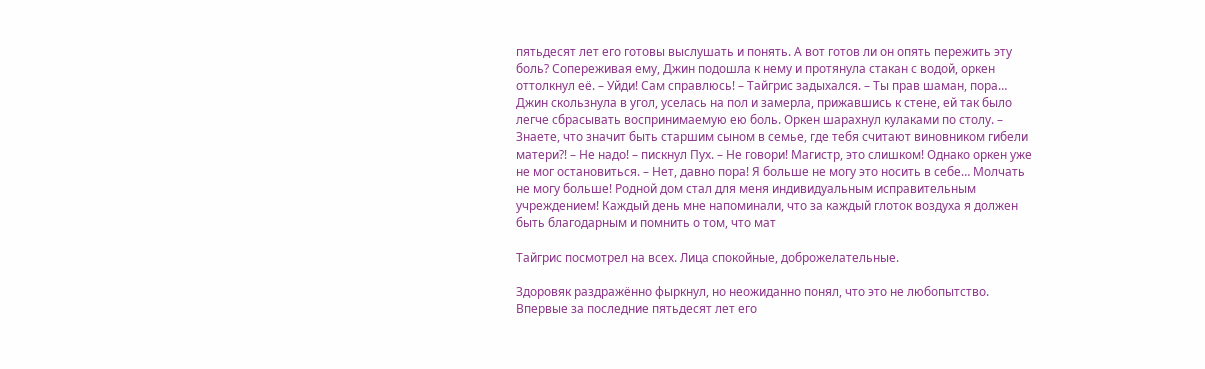пятьдесят лет его готовы выслушать и понять. А вот готов ли он опять пережить эту боль? Сопереживая ему, Джин подошла к нему и протянула стакан с водой, оркен оттолкнул её. – Уйди! Сам справлюсь! – Тайгрис задыхался. – Ты прав шаман, пора… Джин скользнула в угол, уселась на пол и замерла, прижавшись к стене, ей так было легче сбрасывать воспринимаемую ею боль. Оркен шарахнул кулаками по столу. – Знаете, что значит быть старшим сыном в семье, где тебя считают виновником гибели матери?! – Не надо! – пискнул Пух. – Не говори! Магистр, это слишком! Однако оркен уже не мог остановиться. – Нет, давно пора! Я больше не могу это носить в себе… Молчать не могу больше! Родной дом стал для меня индивидуальным исправительным учреждением! Каждый день мне напоминали, что за каждый глоток воздуха я должен быть благодарным и помнить о том, что мат

Тайгрис посмотрел на всех. Лица спокойные, доброжелательные.

Здоровяк раздражённо фыркнул, но неожиданно понял, что это не любопытство. Впервые за последние пятьдесят лет его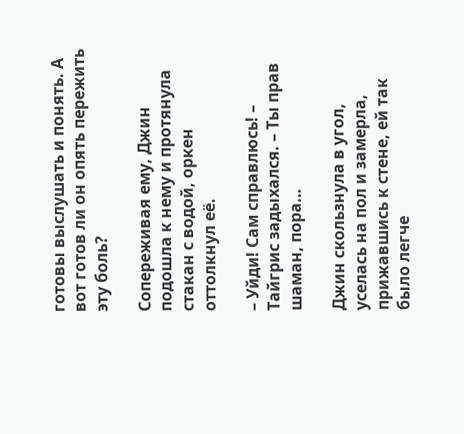готовы выслушать и понять. А вот готов ли он опять пережить эту боль?

Сопереживая ему, Джин подошла к нему и протянула стакан с водой, оркен оттолкнул её.

– Уйди! Сам справлюсь! – Тайгрис задыхался. – Ты прав шаман, пора…

Джин скользнула в угол, уселась на пол и замерла, прижавшись к стене, ей так было легче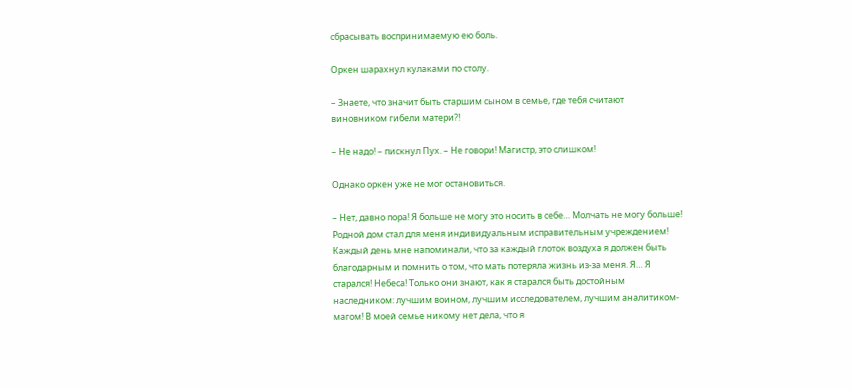сбрасывать воспринимаемую ею боль.

Оркен шарахнул кулаками по столу.

– Знаете, что значит быть старшим сыном в семье, где тебя считают виновником гибели матери?!

– Не надо! – пискнул Пух. – Не говори! Магистр, это слишком!

Однако оркен уже не мог остановиться.

– Нет, давно пора! Я больше не могу это носить в себе… Молчать не могу больше! Родной дом стал для меня индивидуальным исправительным учреждением! Каждый день мне напоминали, что за каждый глоток воздуха я должен быть благодарным и помнить о том, что мать потеряла жизнь из-за меня. Я… Я старался! Небеса! Только они знают, как я старался быть достойным наследником: лучшим воином, лучшим исследователем, лучшим аналитиком-магом! В моей семье никому нет дела, что я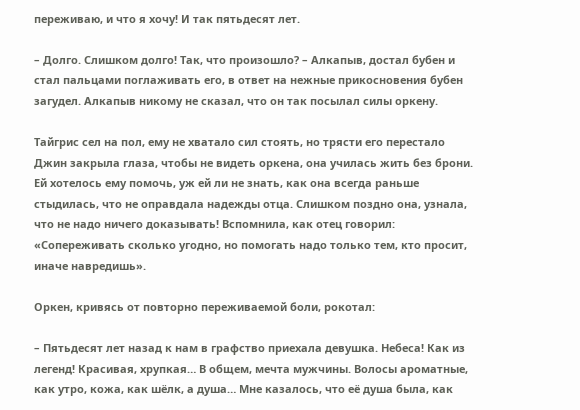переживаю, и что я хочу! И так пятьдесят лет.

– Долго. Слишком долго! Так, что произошло? – Алкапыв, достал бубен и стал пальцами поглаживать его, в ответ на нежные прикосновения бубен загудел. Алкапыв никому не сказал, что он так посылал силы оркену.

Тайгрис сел на пол, ему не хватало сил стоять, но трясти его перестало Джин закрыла глаза, чтобы не видеть оркена, она училась жить без брони. Ей хотелось ему помочь, уж ей ли не знать, как она всегда раньше стыдилась, что не оправдала надежды отца. Слишком поздно она, узнала, что не надо ничего доказывать! Вспомнила, как отец говорил: «Сопереживать сколько угодно, но помогать надо только тем, кто просит, иначе навредишь».

Оркен, кривясь от повторно переживаемой боли, рокотал:

– Пятьдесят лет назад к нам в графство приехала девушка. Небеса! Как из легенд! Красивая, хрупкая… В общем, мечта мужчины. Волосы ароматные, как утро, кожа, как шёлк, а душа… Мне казалось, что её душа была, как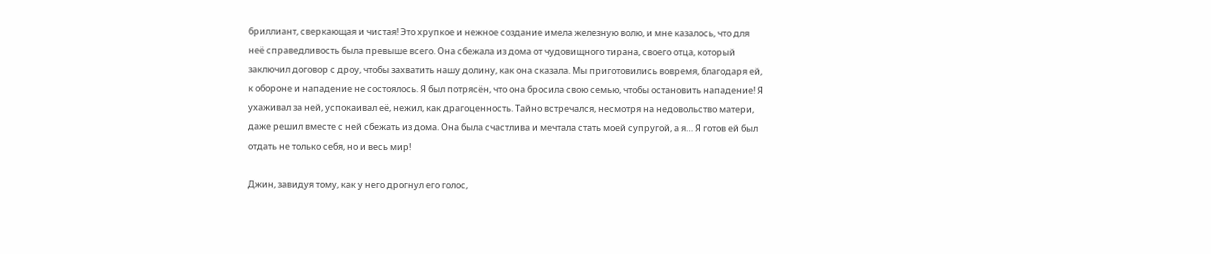бриллиант, сверкающая и чистая! Это хрупкое и нежное создание имела железную волю, и мне казалось, что для неё справедливость была превыше всего. Она сбежала из дома от чудовищного тирана, своего отца, который заключил договор с дроу, чтобы захватить нашу долину, как она сказала. Мы приготовились вовремя, благодаря ей, к обороне и нападение не состоялось. Я был потрясён, что она бросила свою семью, чтобы остановить нападение! Я ухаживал за ней, успокаивал её, нежил, как драгоценность. Тайно встречался, несмотря на недовольство матери, даже решил вместе с ней сбежать из дома. Она была счастлива и мечтала стать моей супругой, а я… Я готов ей был отдать не только себя, но и весь мир!

Джин, завидуя тому, как у него дрогнул его голос,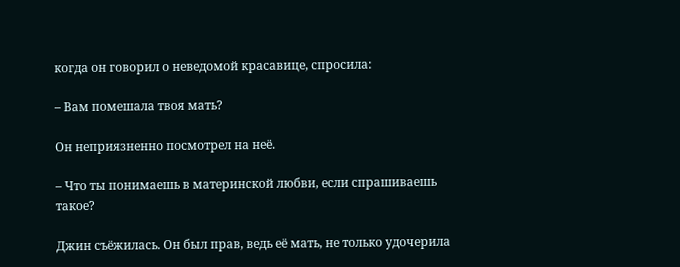когда он говорил о неведомой красавице, спросила:

– Вам помешала твоя мать?

Он неприязненно посмотрел на неё.

– Что ты понимаешь в материнской любви, если спрашиваешь такое?

Джин съёжилась. Он был прав, ведь её мать, не только удочерила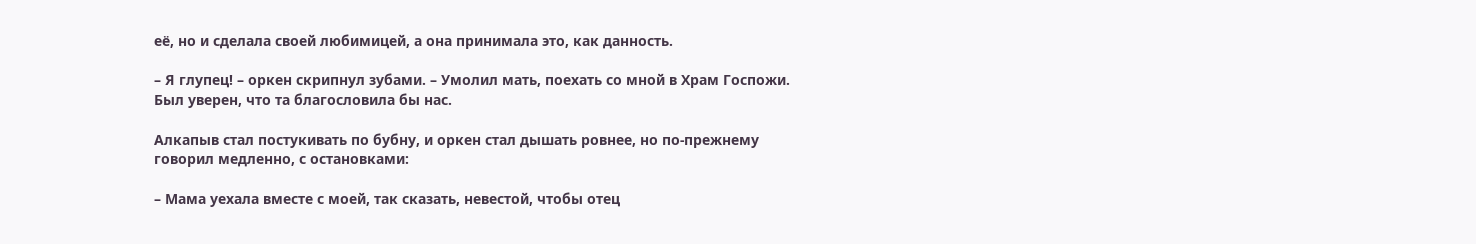её, но и сделала своей любимицей, а она принимала это, как данность.

– Я глупец! – оркен скрипнул зубами. – Умолил мать, поехать со мной в Храм Госпожи. Был уверен, что та благословила бы нас.

Алкапыв стал постукивать по бубну, и оркен стал дышать ровнее, но по-прежнему говорил медленно, с остановками:

– Мама уехала вместе с моей, так сказать, невестой, чтобы отец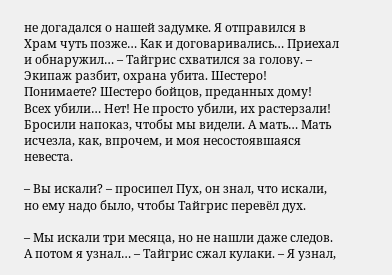не догадался о нашей задумке. Я отправился в Храм чуть позже… Как и договаривались… Приехал и обнаружил… – Тайгрис схватился за голову. – Экипаж разбит, охрана убита. Шестеро! Понимаете? Шестеро бойцов, преданных дому! Всех убили… Нет! Не просто убили, их растерзали! Бросили напоказ, чтобы мы видели. А мать… Мать исчезла, как, впрочем, и моя несостоявшаяся невеста.

– Вы искали? – просипел Пух, он знал, что искали, но ему надо было, чтобы Тайгрис перевёл дух.

– Мы искали три месяца, но не нашли даже следов. А потом я узнал… – Тайгрис сжал кулаки. – Я узнал,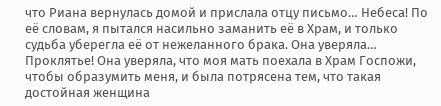что Риана вернулась домой и прислала отцу письмо… Небеса! По её словам, я пытался насильно заманить её в Храм, и только судьба уберегла её от нежеланного брака. Она уверяла… Проклятье! Она уверяла, что моя мать поехала в Храм Госпожи, чтобы образумить меня, и была потрясена тем, что такая достойная женщина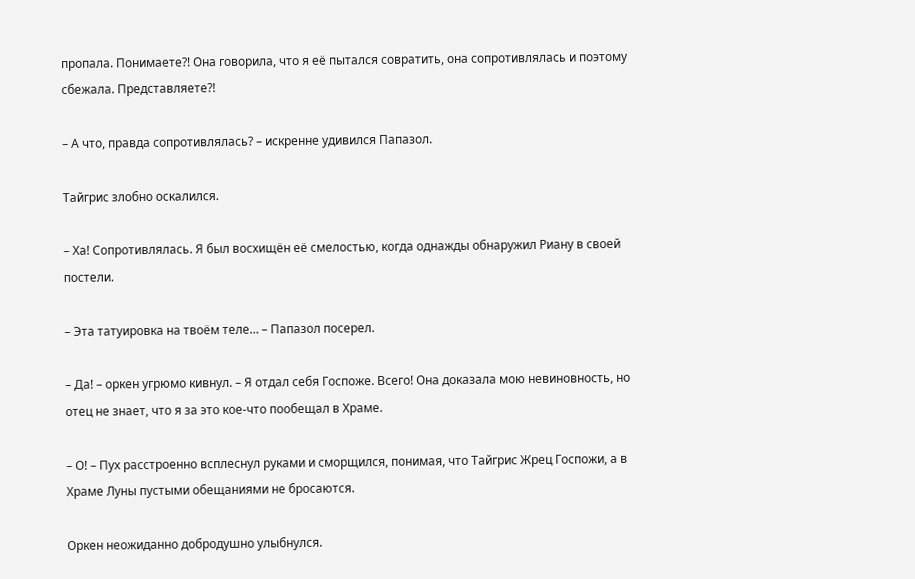пропала. Понимаете?! Она говорила, что я её пытался совратить, она сопротивлялась и поэтому сбежала. Представляете?!

– А что, правда сопротивлялась? – искренне удивился Папазол.

Тайгрис злобно оскалился.

– Ха! Сопротивлялась. Я был восхищён её смелостью, когда однажды обнаружил Риану в своей постели.

– Эта татуировка на твоём теле… – Папазол посерел.

– Да! – оркен угрюмо кивнул. – Я отдал себя Госпоже. Всего! Она доказала мою невиновность, но отец не знает, что я за это кое-что пообещал в Храме.

– О! – Пух расстроенно всплеснул руками и сморщился, понимая, что Тайгрис Жрец Госпожи, а в Храме Луны пустыми обещаниями не бросаются.

Оркен неожиданно добродушно улыбнулся.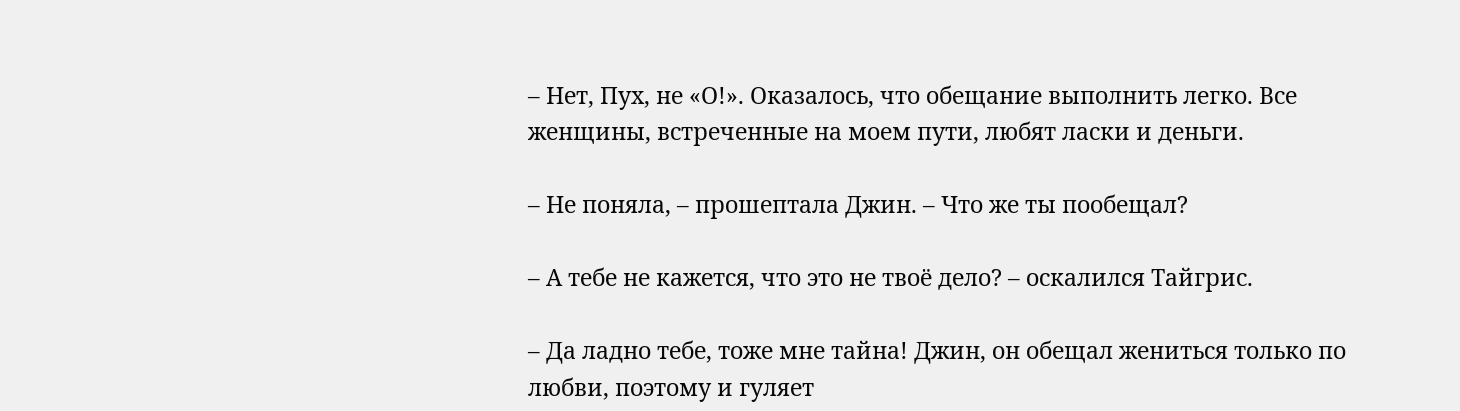– Нет, Пух, не «О!». Оказалось, что обещание выполнить легко. Все женщины, встреченные на моем пути, любят ласки и деньги.

– Не поняла, – прошептала Джин. – Что же ты пообещал?

– А тебе не кажется, что это не твоё дело? – оскалился Тайгрис.

– Да ладно тебе, тоже мне тайна! Джин, он обещал жениться только по любви, поэтому и гуляет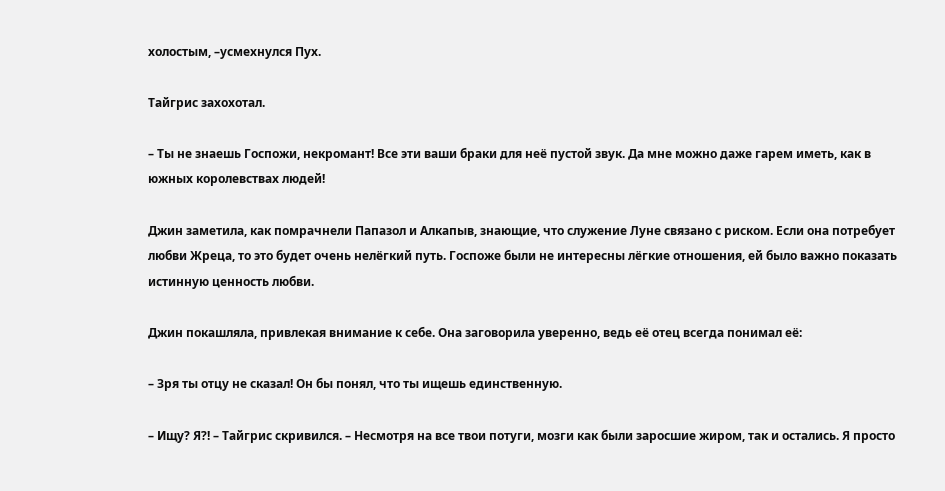холостым, –усмехнулся Пух.

Тайгрис захохотал.

– Ты не знаешь Госпожи, некромант! Все эти ваши браки для неё пустой звук. Да мне можно даже гарем иметь, как в южных королевствах людей!

Джин заметила, как помрачнели Папазол и Алкапыв, знающие, что служение Луне связано с риском. Если она потребует любви Жреца, то это будет очень нелёгкий путь. Госпоже были не интересны лёгкие отношения, ей было важно показать истинную ценность любви.

Джин покашляла, привлекая внимание к себе. Она заговорила уверенно, ведь её отец всегда понимал её:

– Зря ты отцу не сказал! Он бы понял, что ты ищешь единственную.

– Ищу? Я?! – Тайгрис скривился. – Несмотря на все твои потуги, мозги как были заросшие жиром, так и остались. Я просто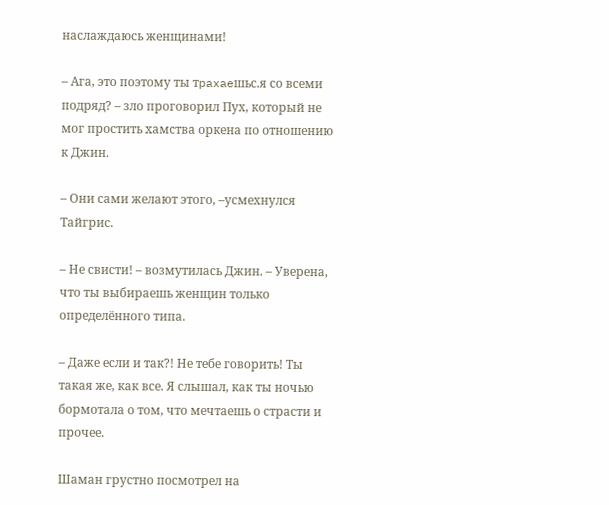наслаждаюсь женщинами!

– Ага, это поэтому ты тpaxaeшьс.я со всеми подряд? – зло проговорил Пух, который не мог простить xaмcтвa оркена по отношению к Джин.

– Они сами желают этого, –усмехнулся Тайгрис.

– Не свисти! – возмутилась Джин. – Уверена, что ты выбираешь женщин только определённого типа.

– Даже если и так?! Не тебе говорить! Ты такая же, как все. Я слышал, как ты ночью бормотала о том, что мечтаешь о страсти и прочее.

Шаман грустно посмотрел на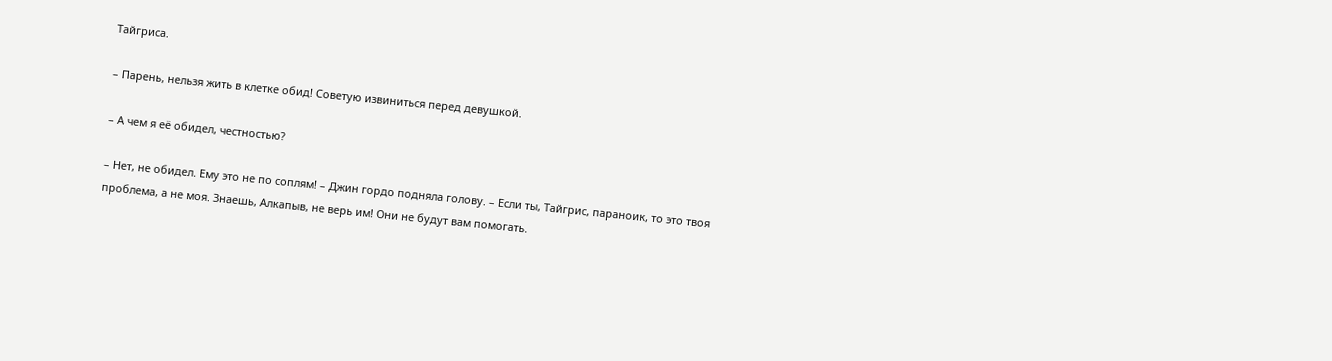Тайгриса.

– Парень, нельзя жить в клетке обид! Советую извиниться перед девушкой.

– А чем я её обидел, честностью?

– Нет, не обидел. Ему это не по сoплям! – Джин гордо подняла голову. – Если ты, Тайгрис, параноик, то это твоя проблема, а не моя. Знаешь, Алкапыв, не верь им! Они не будут вам помогать.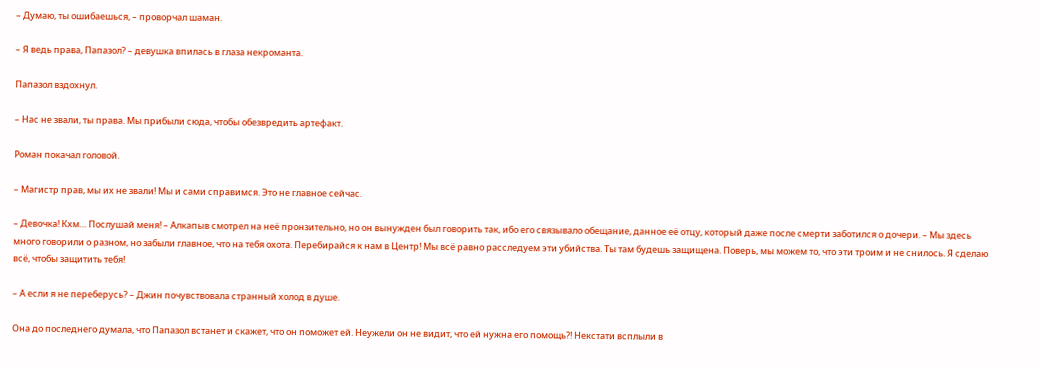– Думаю, ты ошибаешься, – проворчал шаман.

– Я ведь права, Папазол? – девушка впилась в глаза некроманта.

Папазол вздохнул.

– Нас не звали, ты права. Мы прибыли сюда, чтобы обезвредить артефакт.

Роман покачал головой.

– Магистр прав, мы их не звали! Мы и сами справимся. Это не главное сейчас.

– Девочка! Кхм… Послушай меня! – Алкапыв смотрел на неё пронзительно, но он вынужден был говорить так, ибо его связывало обещание, данное её отцу, который даже после смерти заботился о дочери. – Мы здесь много говорили о разном, но забыли главное, что на тебя охота. Перебирайся к нам в Центр! Мы всё равно расследуем эти убийства. Ты там будешь защищена. Поверь, мы можем то, что эти троим и не снилось. Я сделаю всё, чтобы защитить тебя!

– А если я не переберусь? – Джин почувствовала странный холод в душе.

Она до последнего думала, что Папазол встанет и скажет, что он поможет ей. Неужели он не видит, что ей нужна его помощь?! Некстати всплыли в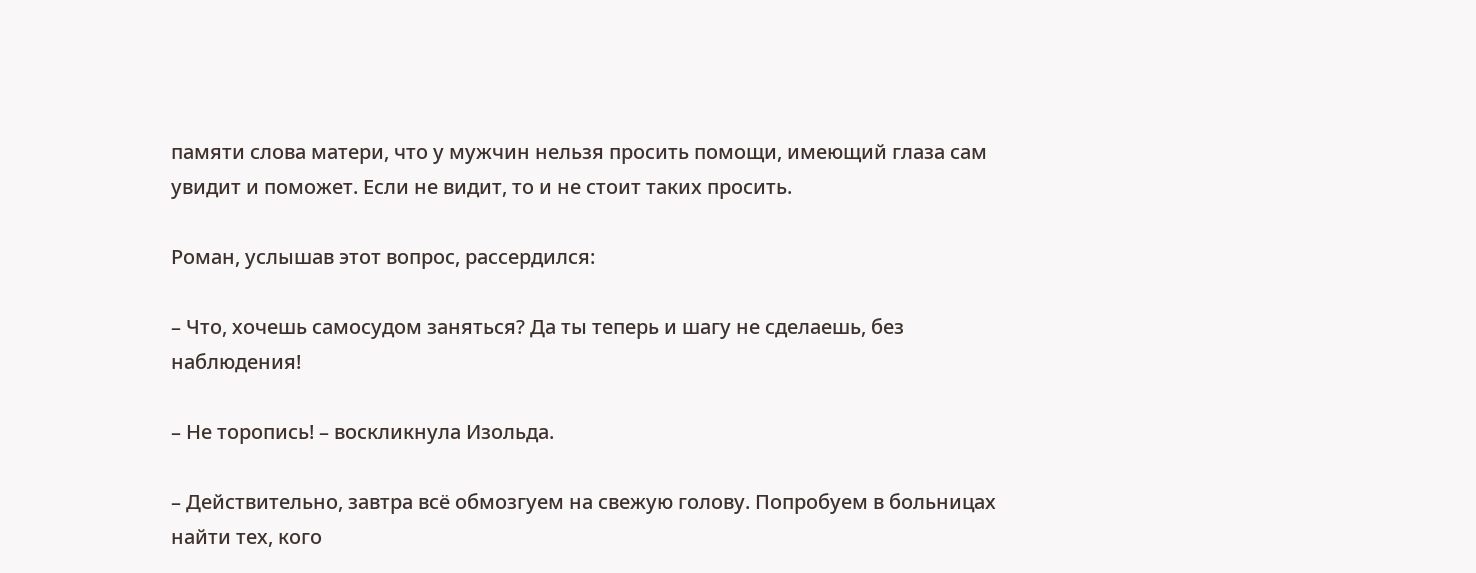памяти слова матери, что у мужчин нельзя просить помощи, имеющий глаза сам увидит и поможет. Если не видит, то и не стоит таких просить.

Роман, услышав этот вопрос, рассердился:

– Что, хочешь самосудом заняться? Да ты теперь и шагу не сделаешь, без наблюдения!

– Не торопись! – воскликнула Изольда.

– Действительно, завтра всё обмозгуем на свежую голову. Попробуем в больницах найти тех, кого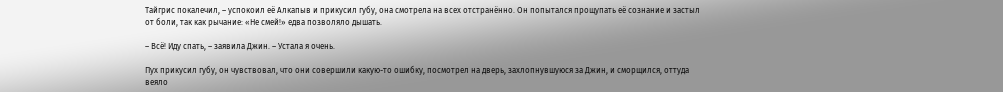Тайгрис покалечил, – успокоил её Алкапыв и прикусил губу, она смотрела на всех отстранённо. Он попытался прощупать её сознание и застыл от боли, так как рычание: «Не смей!» едва позволяло дышать.

– Всё! Иду спать, – заявила Джин. – Устала я очень.

Пух прикусил губу, он чувствовал, что они совершили какую-то ошибку, посмотрел на дверь, захлопнувшуюся за Джин, и сморщился, оттуда веяло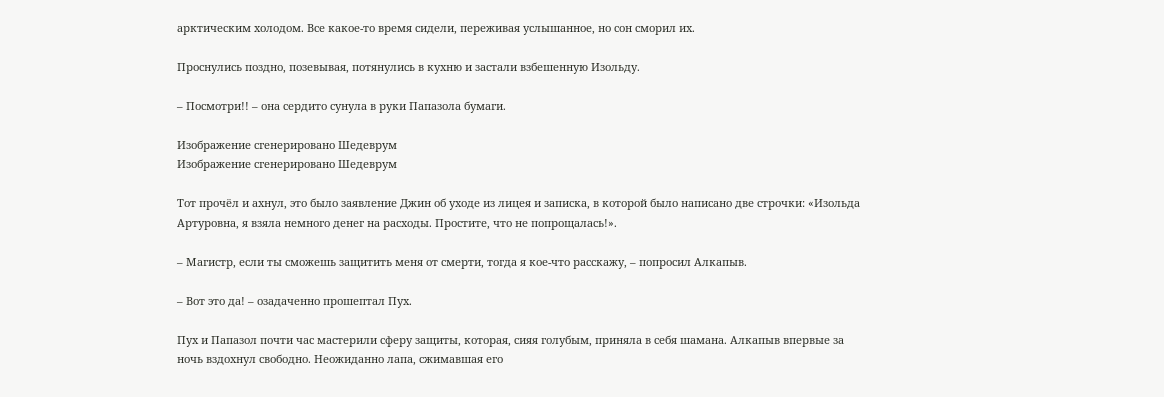арктическим холодом. Все какое-то время сидели, переживая услышанное, но сон сморил их.

Проснулись поздно, позевывая, потянулись в кухню и застали взбешенную Изольду.

– Посмотри!! – она сердито сунула в руки Папазола бумаги.

Изображение сгенерировано Шедеврум
Изображение сгенерировано Шедеврум

Тот прочёл и ахнул, это было заявление Джин об уходе из лицея и записка, в которой было написано две строчки: «Изольда Артуровна, я взяла немного денег на расходы. Простите, что не попрощалась!».

– Магистр, если ты сможешь защитить меня от смерти, тогда я кое-что расскажу, – попросил Алкапыв.

– Вот это да! – озадаченно прошептал Пух.

Пух и Папазол почти час мастерили сферу защиты, которая, сияя голубым, приняла в себя шамана. Алкапыв впервые за ночь вздохнул свободно. Неожиданно лапа, сжимавшая его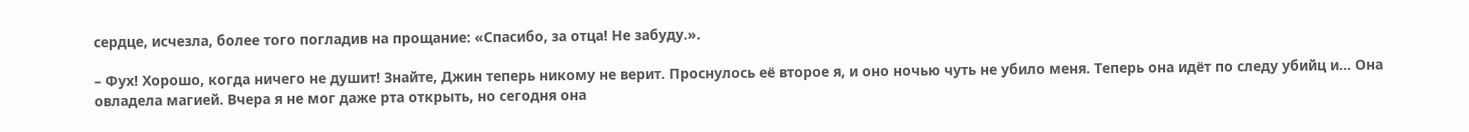сердце, исчезла, более того погладив на прощание: «Спасибо, за отца! Не забуду.».

– Фух! Хорошо, когда ничего не душит! Знайте, Джин теперь никому не верит. Проснулось её второе я, и оно ночью чуть не убило меня. Теперь она идёт по следу убийц и… Она овладела магией. Вчера я не мог даже рта открыть, но сегодня она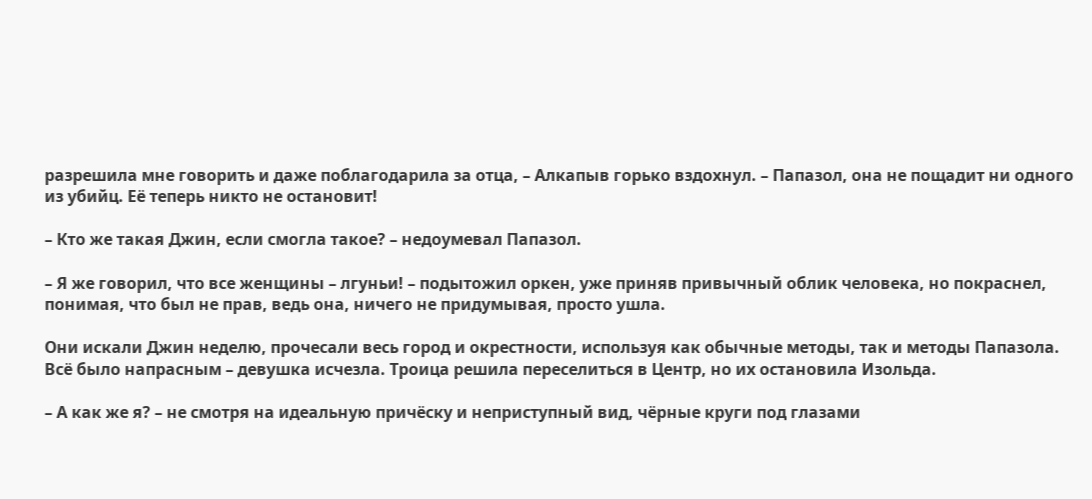разрешила мне говорить и даже поблагодарила за отца, – Алкапыв горько вздохнул. – Папазол, она не пощадит ни одного из убийц. Её теперь никто не остановит!

– Кто же такая Джин, если смогла такое? – недоумевал Папазол.

– Я же говорил, что все женщины – лгуньи! – подытожил оркен, уже приняв привычный облик человека, но покраснел, понимая, что был не прав, ведь она, ничего не придумывая, просто ушла.

Они искали Джин неделю, прочесали весь город и окрестности, используя как обычные методы, так и методы Папазола. Всё было напрасным – девушка исчезла. Троица решила переселиться в Центр, но их остановила Изольда.

– А как же я? – не смотря на идеальную причёску и неприступный вид, чёрные круги под глазами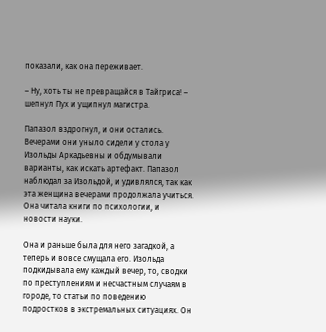показали, как она переживает.

– Ну, хоть ты не превращайся в Тайгриса! – шепнул Пух и ущипнул магистра.

Папазол вздрогнул, и они остались. Вечерами они уныло сидели у стола у Изольды Аркадьевны и обдумывали варианты, как искать артефакт. Папазол наблюдал за Изольдой, и удивлялся, так как эта женщина вечерами продолжала учиться. Она читала книги по психологии, и новости науки.

Она и раньше была для него загадкой, а теперь и вовсе смущала его. Изольда подкидывала ему каждый вечер, то, сводки по преступлениям и несчастным случаям в городе, то статьи по поведению подростков в экстремальных ситуациях. Он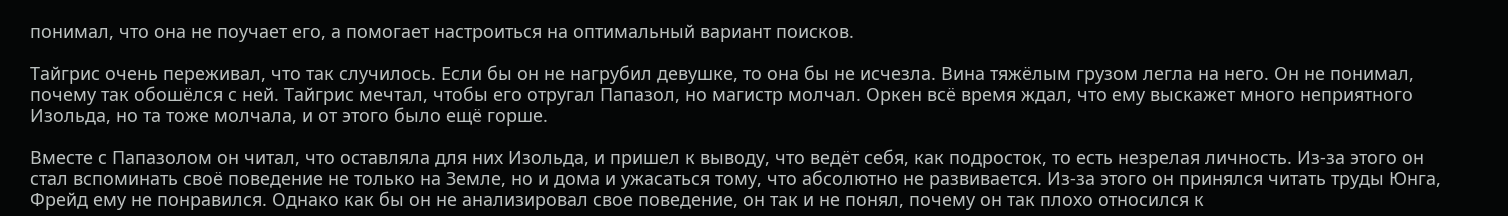понимал, что она не поучает его, а помогает настроиться на оптимальный вариант поисков.

Тайгрис очень переживал, что так случилось. Если бы он не нагрубил девушке, то она бы не исчезла. Вина тяжёлым грузом легла на него. Он не понимал, почему так обошёлся с ней. Тайгрис мечтал, чтобы его отругал Папазол, но магистр молчал. Оркен всё время ждал, что ему выскажет много неприятного Изольда, но та тоже молчала, и от этого было ещё горше.

Вместе с Папазолом он читал, что оставляла для них Изольда, и пришел к выводу, что ведёт себя, как подросток, то есть незрелая личность. Из-за этого он стал вспоминать своё поведение не только на Земле, но и дома и ужасаться тому, что абсолютно не развивается. Из-за этого он принялся читать труды Юнга, Фрейд ему не понравился. Однако как бы он не анализировал свое поведение, он так и не понял, почему он так плохо относился к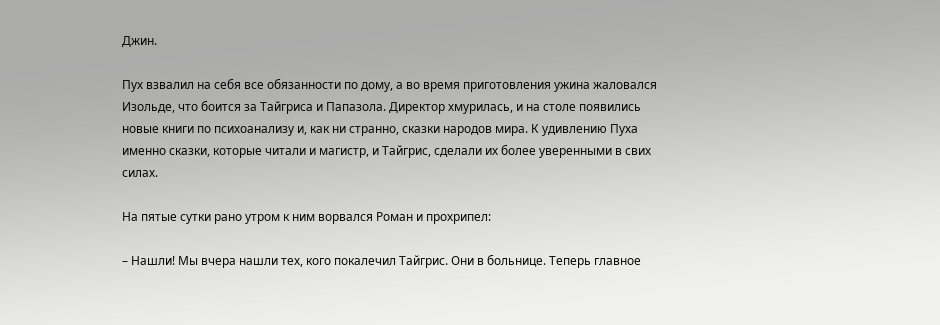Джин.

Пух взвалил на себя все обязанности по дому, а во время приготовления ужина жаловался Изольде, что боится за Тайгриса и Папазола. Директор хмурилась, и на столе появились новые книги по психоанализу и, как ни странно, сказки народов мира. К удивлению Пуха именно сказки, которые читали и магистр, и Тайгрис, сделали их более уверенными в свих силах.

На пятые сутки рано утром к ним ворвался Роман и прохрипел:

– Нашли! Мы вчера нашли тех, кого покалечил Тайгрис. Они в больнице. Теперь главное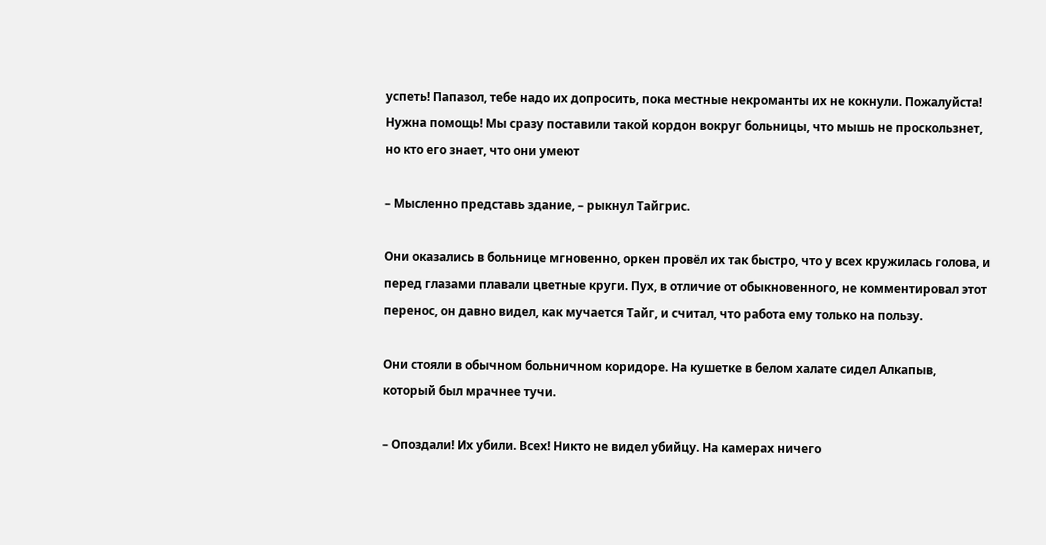успеть! Папазол, тебе надо их допросить, пока местные некроманты их не кокнули. Пожалуйста! Нужна помощь! Мы сразу поставили такой кордон вокруг больницы, что мышь не проскользнет, но кто его знает, что они умеют

– Мысленно представь здание, – рыкнул Тайгрис.

Они оказались в больнице мгновенно, оркен провёл их так быстро, что у всех кружилась голова, и перед глазами плавали цветные круги. Пух, в отличие от обыкновенного, не комментировал этот перенос, он давно видел, как мучается Тайг, и считал, что работа ему только на пользу.

Они стояли в обычном больничном коридоре. На кушетке в белом халате сидел Алкапыв, который был мрачнее тучи.

– Опоздали! Их убили. Всех! Никто не видел убийцу. На камерах ничего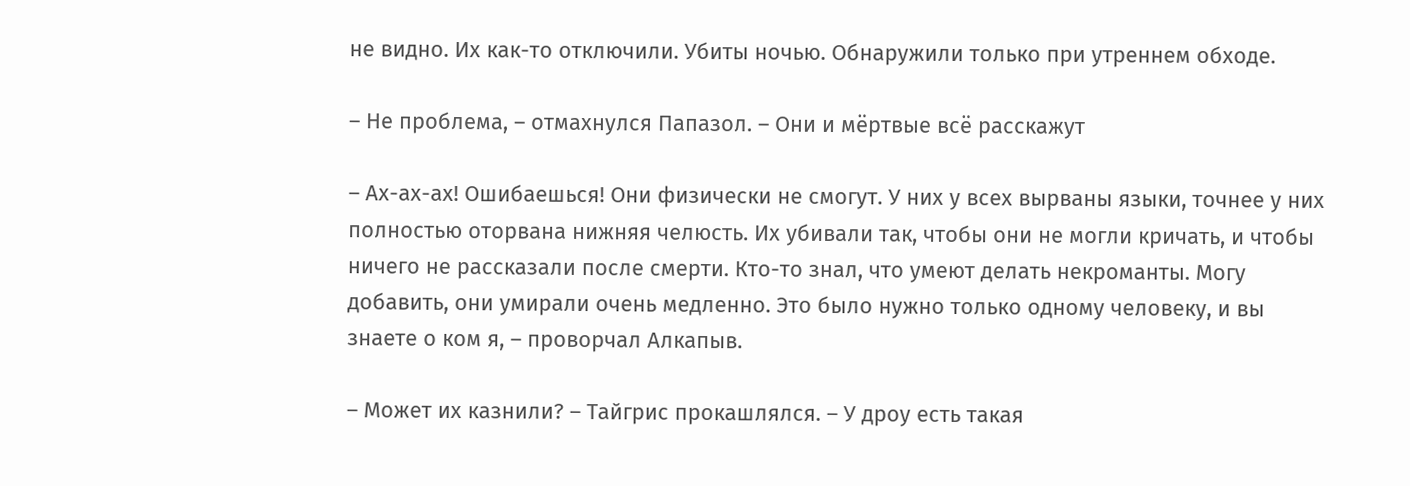не видно. Их как-то отключили. Убиты ночью. Обнаружили только при утреннем обходе.

– Не проблема, – отмахнулся Папазол. – Они и мёртвые всё расскажут

– Ах-ах-ах! Ошибаешься! Они физически не смогут. У них у всех вырваны языки, точнее у них полностью оторвана нижняя челюсть. Их убивали так, чтобы они не могли кричать, и чтобы ничего не рассказали после смерти. Кто-то знал, что умеют делать некроманты. Могу добавить, они умирали очень медленно. Это было нужно только одному человеку, и вы знаете о ком я, – проворчал Алкапыв.

– Может их казнили? – Тайгрис прокашлялся. – У дроу есть такая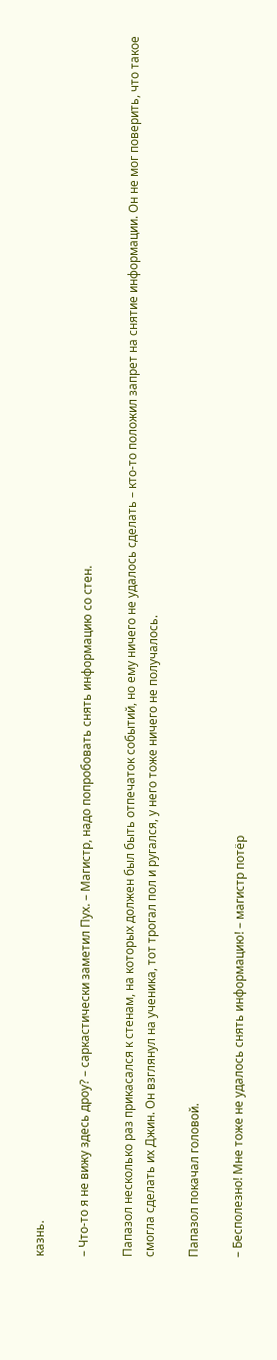казнь.

– Что-то я не вижу здесь дроу? – саркастически заметил Пух. – Магистр, надо попробовать снять информацию со стен.

Папазол несколько раз прикасался к стенам, на которых должен был быть отпечаток событий, но ему ничего не удалось сделать – кто-то положил запрет на снятие информации. Он не мог поверить, что такое смогла сделать их Джин. Он взглянул на ученика, тот трогал пол и ругался, у него тоже ничего не получалось.

Папазол покачал головой.

– Бесполезно! Мне тоже не удалось снять информацию! – магистр потёр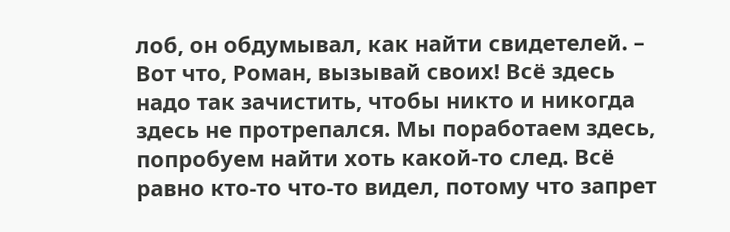лоб, он обдумывал, как найти свидетелей. – Вот что, Роман, вызывай своих! Всё здесь надо так зачистить, чтобы никто и никогда здесь не протрепался. Мы поработаем здесь, попробуем найти хоть какой-то след. Всё равно кто-то что-то видел, потому что запрет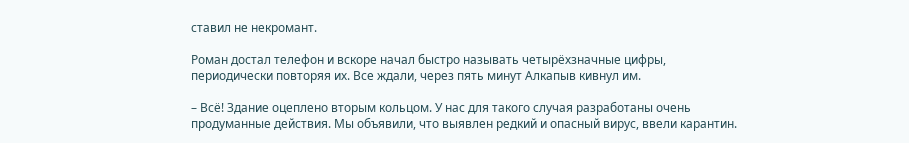ставил не некромант.

Роман достал телефон и вскоре начал быстро называть четырёхзначные цифры, периодически повторяя их. Все ждали, через пять минут Алкапыв кивнул им.

– Всё! Здание оцеплено вторым кольцом. У нас для такого случая разработаны очень продуманные действия. Мы объявили, что выявлен редкий и опасный вирус, ввели карантин.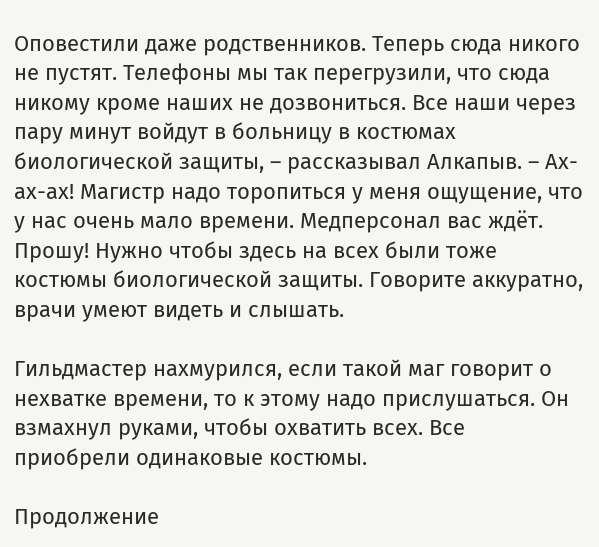Оповестили даже родственников. Теперь сюда никого не пустят. Телефоны мы так перегрузили, что сюда никому кроме наших не дозвониться. Все наши через пару минут войдут в больницу в костюмах биологической защиты, – рассказывал Алкапыв. – Ах-ах-ах! Магистр надо торопиться у меня ощущение, что у нас очень мало времени. Медперсонал вас ждёт. Прошу! Нужно чтобы здесь на всех были тоже костюмы биологической защиты. Говорите аккуратно, врачи умеют видеть и слышать.

Гильдмастер нахмурился, если такой маг говорит о нехватке времени, то к этому надо прислушаться. Он взмахнул руками, чтобы охватить всех. Все приобрели одинаковые костюмы.

Продолжение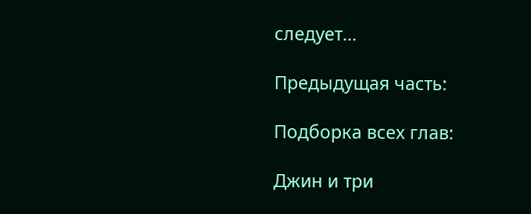следует…

Предыдущая часть:

Подборка всех глав:

Джин и три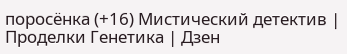поросёнка (+16) Мистический детектив | Проделки Генетика | Дзен